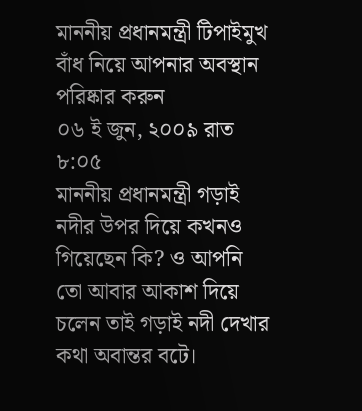মাননীয় প্রধানমন্ত্রী টিপাইমুখ বাঁধ নিয়ে আপনার অবস্থান পরিষ্কার করুন
০৬ ই জুন, ২০০৯ রাত ৮:০৫
মাননীয় প্রধানমন্ত্রী গড়াই নদীর উপর দিয়ে কখনও গিয়েছেন কি? ও আপনি তো আবার আকাশ দিয়ে চলেন তাই গড়াই নদী দেখার কথা অবান্তর বটে।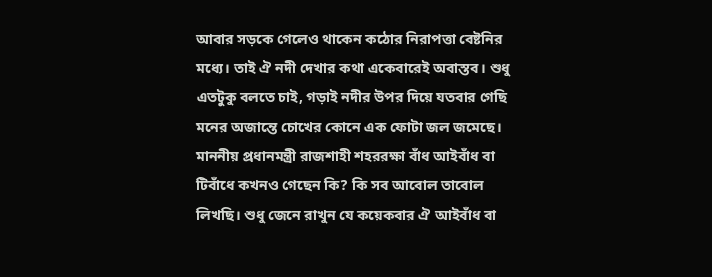আবার সড়কে গেলেও থাকেন কঠোর নিরাপত্তা বেষ্টনির মধ্যে। তাই ঐ নদী দেখার কথা একেবারেই অবাস্তব। শুধু এতটুকু বলতে চাই, গড়াই নদীর উপর দিয়ে যতবার গেছি মনের অজান্তে চোখের কোনে এক ফোটা জল জমেছে। মাননীয় প্রধানমন্ত্রী রাজশাহী শহররক্ষা বাঁধ আইবাঁধ বা টিবাঁধে কখনও গেছেন কি? কি সব আবোল তাবোল লিখছি। শুধু জেনে রাখুন যে কয়েকবার ঐ আইবাঁধ বা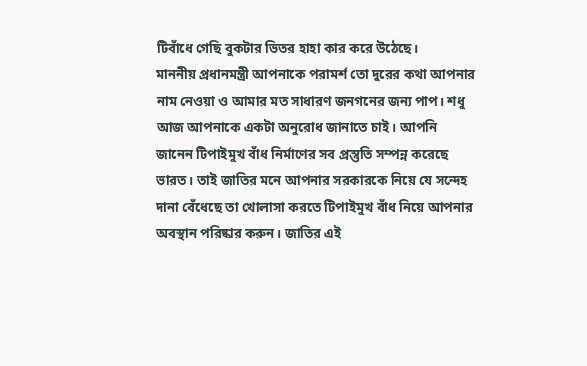টিবাঁধে গেছি বুকটার ভিতর হাহা কার করে উঠেছে।
মাননীয় প্রধানমন্ত্রী আপনাকে পরামর্শ তো দুরের কথা আপনার নাম নেওয়া ও আমার মত সাধারণ জনগনের জন্য পাপ। শধু আজ আপনাকে একটা অনুরোধ জানাতে চাই। আপনি জানেন টিপাইমুখ বাঁধ নির্মাণের সব প্রস্তুতি সম্পন্ন করেছে ভারত। তাই জাতির মনে আপনার সরকারকে নিয়ে যে সন্দেহ দানা বেঁধেছে তা খোলাসা করতে টিপাইমুখ বাঁধ নিয়ে আপনার অবস্থান পরিষ্কার করুন। জাতির এই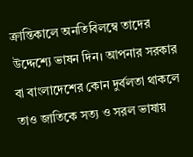ক্রান্তিকালে অনতিবিলম্বে তাদের উদ্দেশ্যে ভাষন দিন। আপনার সরকার বা বাংলাদেশের কোন দুর্বলতা থাকলে তাও জাতিকে সত্য ও সরল ভাষায়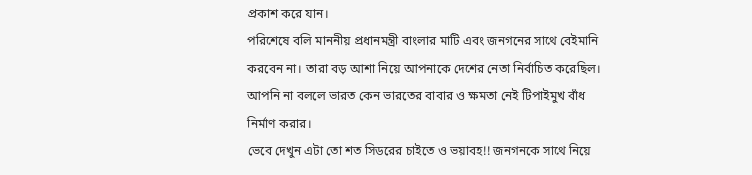প্রকাশ করে যান।
পরিশেষে বলি মাননীয় প্রধানমন্ত্রী বাংলার মাটি এবং জনগনের সাথে বেইমানি করবেন না। তারা বড় আশা নিয়ে আপনাকে দেশের নেতা নির্বাচিত করেছিল। আপনি না বললে ভারত কেন ভারতের বাবার ও ক্ষমতা নেই টিপাইমুখ বাঁধ নির্মাণ করার।
ভেবে দেখুন এটা তো শত সিডরের চাইতে ও ভয়াবহ!! জনগনকে সাথে নিয়ে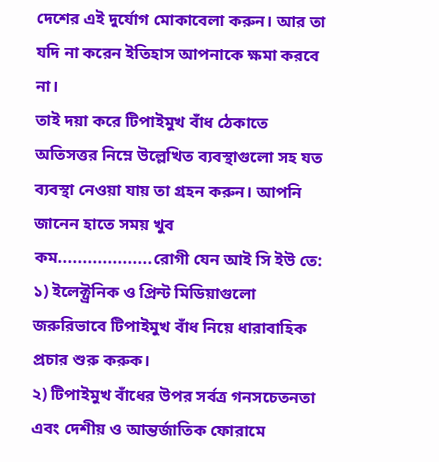দেশের এই দুর্যোগ মোকাবেলা করুন। আর তা যদি না করেন ইতিহাস আপনাকে ক্ষমা করবে না।
তাই দয়া করে টিপাইমুখ বাঁধ ঠেকাতে অতিসত্তর নিম্নে উল্লেখিত ব্যবস্থাগুলো সহ যত ব্যবস্থা নেওয়া যায় তা গ্রহন করুন। আপনি জানেন হাতে সময় খুব কম...................রোগী যেন আই সি ইউ তে:
১) ইলেক্ট্রনিক ও প্রিন্ট মিডিয়াগুলো জরুরিভাবে টিপাইমুখ বাঁধ নিয়ে ধারাবাহিক প্রচার শুরু করুক।
২) টিপাইমুখ বাঁধের উপর সর্বত্র গনসচেতনতা এবং দেশীয় ও আন্তর্জাতিক ফোরামে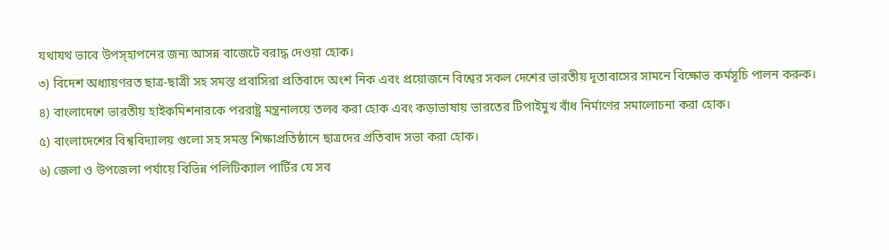যথাযথ ভাবে উপস্হাপনের জন্য আসন্ন বাজেটে বরাদ্ধ দেওয়া হোক।
৩) বিদেশ অধ্যায়ণরত ছাত্র-ছাত্রী সহ সমস্ত প্রবাসিরা প্রতিবাদে অংশ নিক এবং প্রয়োজনে বিশ্বের সকল দেশের ভারতীয় দূতাবাসের সামনে বিক্ষোভ কর্মসূচি পালন করুক।
৪) বাংলাদেশে ভারতীয় হাইকমিশনারকে পররাষ্ট্র মন্ত্রনালয়ে তলব করা হোক এবং কড়াভাষায় ভারতের টিপাইমুখ বাঁধ নির্মাণের সমালোচনা করা হোক।
৫) বাংলাদেশের বিশ্ববিদ্যালয় গুলো সহ সমস্ত শিক্ষাপ্রতিষ্ঠানে ছাত্রদের প্রতিবাদ সভা করা হোক।
৬) জেলা ও উপজেলা পর্যায়ে বিভিন্ন পলিটিক্যাল পার্টির যে সব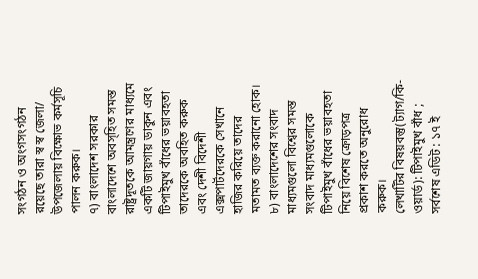সংগঠন ও অংগসংগঠন রয়েছে তারা স্ব স্ব জেলা/ উপজেলায় বিক্ষোভ কর্মসূচি পালন করুক।
৭) বাংলাদেশ সরকার বাংলাদেশে অবস্হিত সমস্ত রাষ্ট্রদূতকে আমন্ত্রণের মাধ্যমে একটি জায়গায় ডাকুন এবং টিপাইমুখ বাঁধের ভয়াবহতা তাদেরকে অবহিত করুক এবং দেশী বিদেশী এক্সপার্টদেরকে সেখানে হাজির করিয়ে তাদের মতামত ব্যক্ত করানো হোক।
৮) বাংলাদেশের সংবাদ মাধ্যমগুলো বিশ্বের সমস্ত সংবাদ মাধ্যমগুলোকে টিপাইমুখ বাঁধের ভয়াবহতা নিয়ে বিশেষ ক্রোড়পত্র প্রকাশ করতে অনুরোধ করুক।
লেখাটির বিষয়বস্তু(ট্যাগ/কি-ওয়ার্ড): টিপাইমুখ বাঁধ ;
সর্বশেষ এডিট : ১৭ ই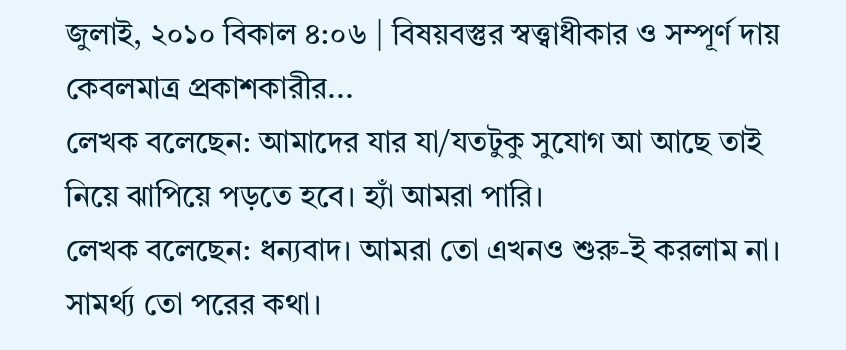জুলাই, ২০১০ বিকাল ৪:০৬ | বিষয়বস্তুর স্বত্ত্বাধীকার ও সম্পূর্ণ দায় কেবলমাত্র প্রকাশকারীর...
লেখক বলেছেন: আমাদের যার যা/যতটুকু সুযোগ আ আছে তাই নিয়ে ঝাপিয়ে পড়তে হবে। হ্যাঁ আমরা পারি।
লেখক বলেছেন: ধন্যবাদ। আমরা তো এখনও শুরু-ই করলাম না। সামর্থ্য তো পরের কথা।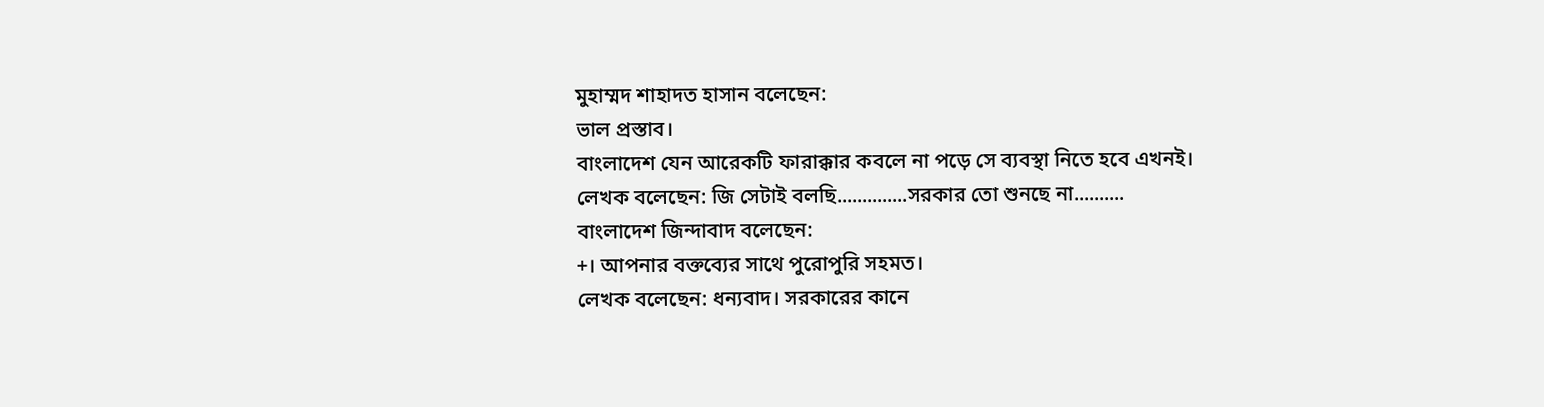মুহাম্মদ শাহাদত হাসান বলেছেন:
ভাল প্রস্তাব।
বাংলাদেশ যেন আরেকটি ফারাক্কার কবলে না পড়ে সে ব্যবস্থা নিতে হবে এখনই।
লেখক বলেছেন: জি সেটাই বলছি..............সরকার তো শুনছে না..........
বাংলাদেশ জিন্দাবাদ বলেছেন:
+। আপনার বক্তব্যের সাথে পুরোপুরি সহমত।
লেখক বলেছেন: ধন্যবাদ। সরকারের কানে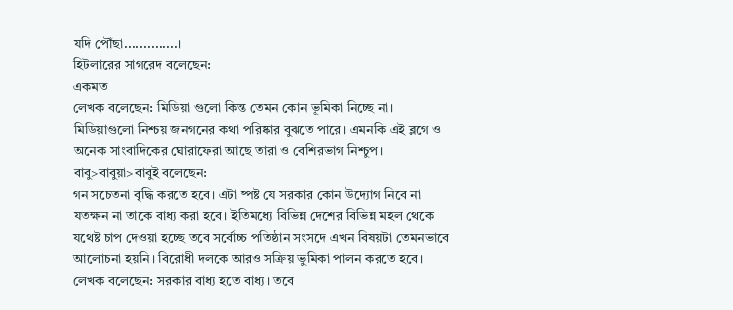যদি পৌঁছা..............।
হিটলারের সাগরেদ বলেছেন:
একমত
লেখক বলেছেন: মিডিয়া গুলো কিন্ত তেমন কোন ভূমিকা নিচ্ছে না। মিডিয়াগুলো নিশ্চয় জনগনের কথা পরিষ্কার বুঝতে পারে। এমনকি এই ব্লগে ও অনেক সাংবাদিকের ঘোরাফেরা আছে তারা ও বেশিরভাগ নিশ্চুপ।
বাবু>বাবুয়া>বাবুই বলেছেন:
গন সচেতনা বৃদ্ধি করতে হবে। এটা ষ্পষ্ট যে সরকার কোন উদ্যোগ নিবে না যতক্ষন না তাকে বাধ্য করা হবে। ইতিমধ্যে বিভিন্ন দেশের বিভিন্ন মহল থেকে যথেষ্ট চাপ দেওয়া হচ্ছে তবে সর্বোচ্চ পতিষ্ঠান সংসদে এখন বিষয়টা তেমনভাবে আলোচনা হয়নি। বিরোধী দলকে আরও সক্রিয় ভুমিকা পালন করতে হবে।
লেখক বলেছেন: সরকার বাধ্য হতে বাধ্য। তবে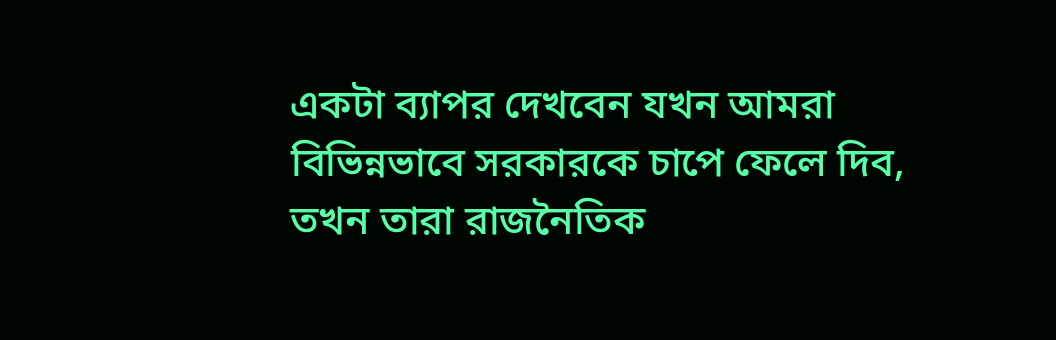একটা ব্যাপর দেখবেন যখন আমরা বিভিন্নভাবে সরকারকে চাপে ফেলে দিব, তখন তারা রাজনৈতিক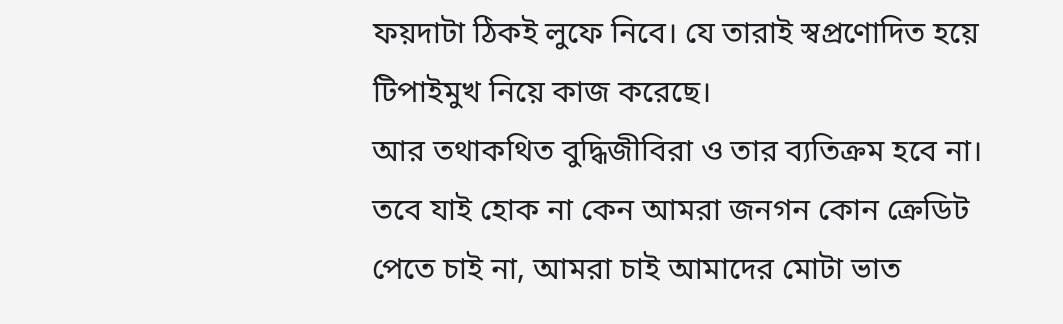ফয়দাটা ঠিকই লুফে নিবে। যে তারাই স্বপ্রণোদিত হয়ে টিপাইমুখ নিয়ে কাজ করেছে।
আর তথাকথিত বুদ্ধিজীবিরা ও তার ব্যতিক্রম হবে না। তবে যাই হোক না কেন আমরা জনগন কোন ক্রেডিট পেতে চাই না, আমরা চাই আমাদের মোটা ভাত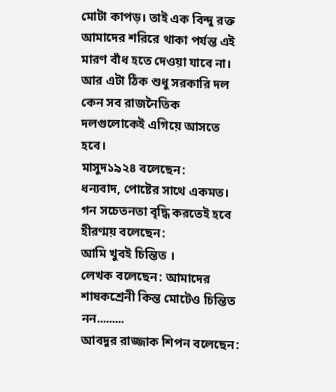মোটা কাপড়। তাই এক বিন্দু রক্ত আমাদের শরিরে থাকা পর্যন্ত এই মারণ বাঁধ হতে দেওয়া যাবে না।
আর এটা ঠিক শুধু সরকারি দল কেন সব রাজনৈতিক দলগুলোকেই এগিয়ে আসতে হবে।
মাসুদ১৯২৪ বলেছেন:
ধন্যবাদ, পোষ্টের সাথে একমত। গন সচেতনতা বৃদ্ধি করতেই হবে
হীরণ্ময় বলেছেন:
আমি খুবই চিন্তিত ।
লেখক বলেছেন: আমাদের শাষকশ্রেনী কিন্ত মোটেও চিন্তিত নন.........
আবদুর রাজ্জাক শিপন বলেছেন: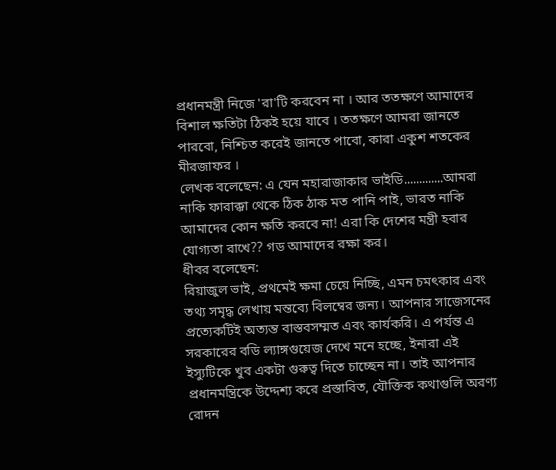প্রধানমন্ত্রী নিজে 'রা'টি করবেন না । আর ততক্ষণে আমাদের বিশাল ক্ষতিটা ঠিকই হয়ে যাবে । ততক্ষণে আমরা জানতে পারবো, নিশ্চিত করেই জানতে পাবো, কারা একুশ শতকের মীরজাফর ।
লেখক বলেছেন: এ যেন মহারাজাকার ভাইডি.............আমরা নাকি ফারাক্কা থেকে ঠিক ঠাক মত পানি পাই, ভারত নাকি আমাদের কোন ক্ষতি করবে না! এরা কি দেশের মন্ত্রী হবার যোগ্যতা রাখে?? গড আমাদের রক্ষা কর।
ধীবর বলেছেন:
রিয়াজুল ভাই, প্রথমেই ক্ষমা চেয়ে নিচ্ছি, এমন চমৎকার এবং তথ্য সমৃদ্ধ লেখায় মন্তব্যে বিলম্বের জন্য। আপনার সাজেসনের প্রত্যেকটিই অত্যন্ত বাস্তবসম্মত এবং কার্যকরি। এ পর্যন্ত এ সরকারের বডি ল্যাঙ্গগুয়েজ দেখে মনে হচ্ছে, ইনারা এই ইস্যুটিকে খুব একটা গুরুত্ব দিতে চাচ্ছেন না। তাই আপনার প্রধানমন্ত্রিকে উদ্দেশ্য করে প্রস্তাবিত, যৌক্তিক কথাগুলি অরণ্য রোদন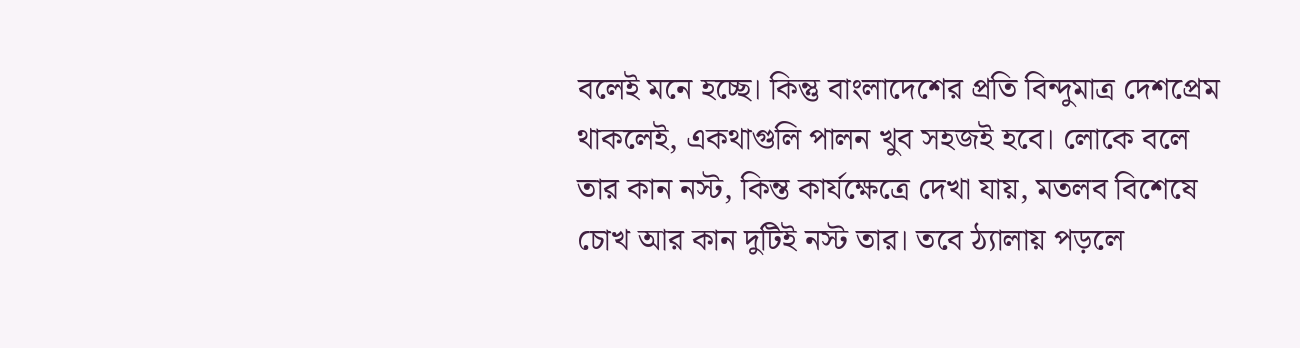বলেই মনে হচ্ছে। কিন্তু বাংলাদেশের প্রতি বিন্দুমাত্র দেশপ্রেম থাকলেই, একথাগুলি পালন খুব সহজই হবে। লোকে বলে তার কান নস্ট, কিন্ত কার্যক্ষেত্রে দেখা যায়, মতলব বিশেষে চোখ আর কান দুটিই নস্ট তার। তবে ঠ্যালায় পড়লে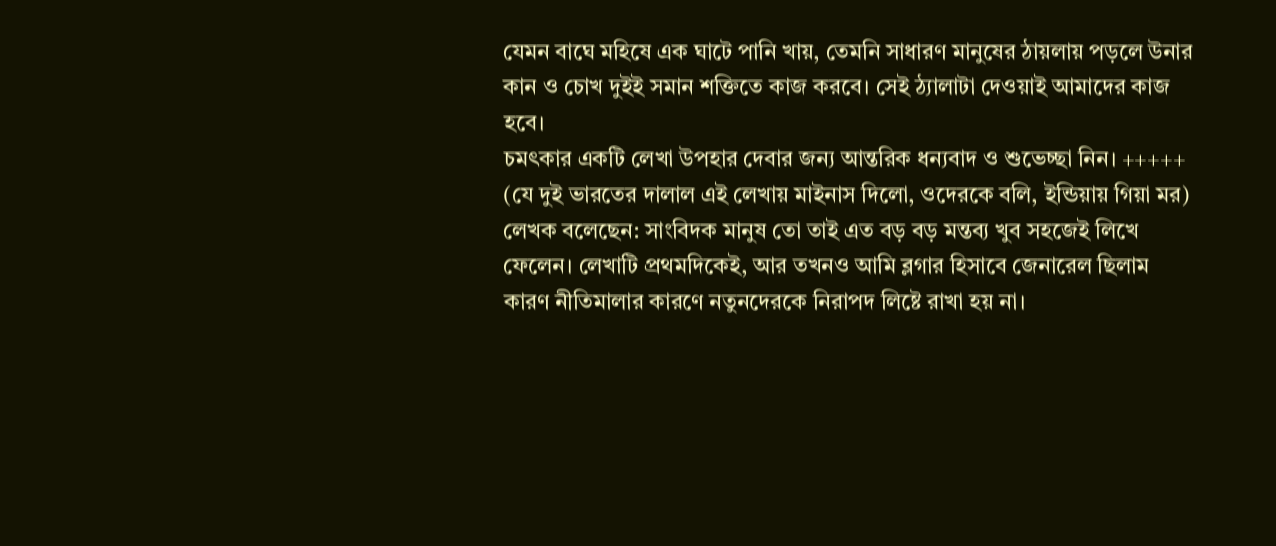যেমন বাঘে মহিষে এক ঘাটে পানি খায়, তেমনি সাধারণ মানুষের ঠায়লায় পড়লে উনার কান ও চোখ দুইই সমান শক্তিতে কাজ করবে। সেই ঠ্যালাটা দেওয়াই আমাদের কাজ হবে।
চমৎকার একটি লেখা উপহার দেবার জন্য আন্তরিক ধন্যবাদ ও শুভেচ্ছা নিন। +++++
(যে দুই ভারতের দালাল এই লেখায় মাইনাস দিলো, ওদেরকে বলি, ইন্ডিয়ায় গিয়া মর)
লেখক বলেছেন: সাংবিদক মানুষ তো তাই এত বড় বড় মন্তব্য খুব সহজেই লিখে ফেলেন। লেখাটি প্রথমদিকেই, আর তখনও আমি ব্লগার হিসাবে জেনারেল ছিলাম কারণ নীতিমালার কারণে নতুনদেরকে নিরাপদ লিষ্টে রাখা হয় না।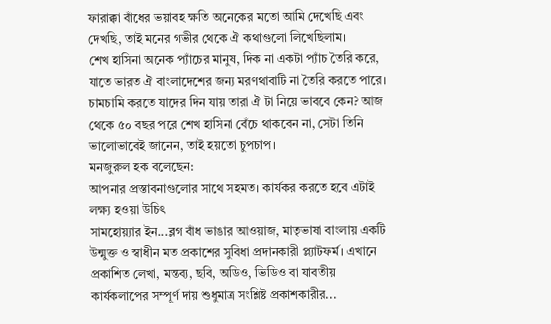ফারাক্কা বাঁধের ভয়াবহ ক্ষতি অনেকের মতো আমি দেখেছি এবং দেখছি, তাই মনের গভীর থেকে ঐ কথাগুলো লিখেছিলাম।
শেখ হাসিনা অনেক প্যাঁচের মানুষ, দিক না একটা প্যাঁচ তৈরি করে, যাতে ভারত ঐ বাংলাদেশের জন্য মরণথাবাটি না তৈরি করতে পারে। চামচামি করতে যাদের দিন যায় তারা ঐ টা নিয়ে ভাববে কেন? আজ থেকে ৫০ বছর পরে শেখ হাসিনা বেঁচে থাকবেন না, সেটা তিনি ভালোভাবেই জানেন, তাই হয়তো চুপচাপ।
মনজুরুল হক বলেছেন:
আপনার প্রস্তাবনাগুলোর সাথে সহমত। কার্যকর করতে হবে এটাই লক্ষ্য হওয়া উচিৎ
সামহোয়্যার ইন...ব্লগ বাঁধ ভাঙার আওয়াজ, মাতৃভাষা বাংলায় একটি উন্মুক্ত ও স্বাধীন মত প্রকাশের সুবিধা প্রদানকারী প্ল্যাটফর্ম। এখানে প্রকাশিত লেখা, মন্তব্য, ছবি, অডিও, ভিডিও বা যাবতীয় কার্যকলাপের সম্পূর্ণ দায় শুধুমাত্র সংশ্লিষ্ট প্রকাশকারীর...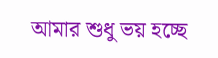আমার শুধু ভয় হচ্ছে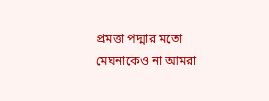প্রমত্তা পদ্মার মতো মেঘনাকেও না আমরা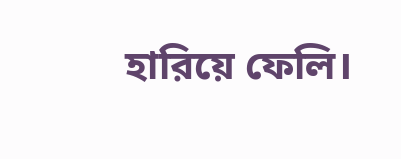হারিয়ে ফেলি।